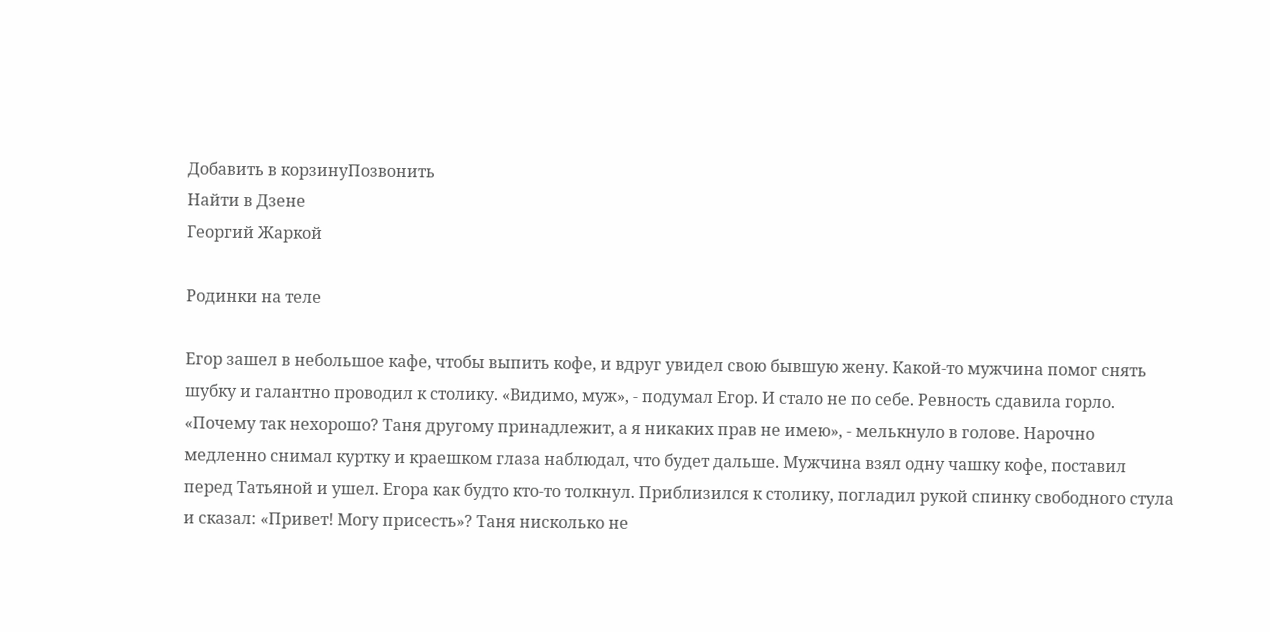Добавить в корзинуПозвонить
Найти в Дзене
Георгий Жаркой

Родинки на теле

Егор зашел в небольшое кафе, чтобы выпить кофе, и вдруг увидел свою бывшую жену. Какой-то мужчина помог снять шубку и галантно проводил к столику. «Видимо, муж», - подумал Егор. И стало не по себе. Ревность сдавила горло. «Почему так нехорошо? Таня другому принадлежит, а я никаких прав не имею», - мелькнуло в голове. Нарочно медленно снимал куртку и краешком глаза наблюдал, что будет дальше. Мужчина взял одну чашку кофе, поставил перед Татьяной и ушел. Егора как будто кто-то толкнул. Приблизился к столику, погладил рукой спинку свободного стула и сказал: «Привет! Могу присесть»? Таня нисколько не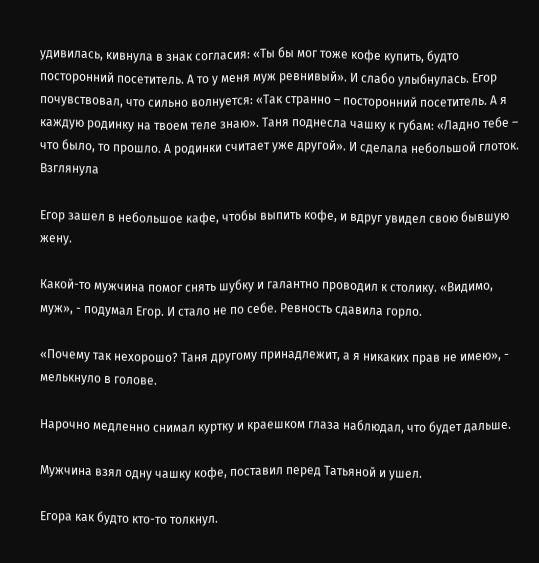удивилась, кивнула в знак согласия: «Ты бы мог тоже кофе купить, будто посторонний посетитель. А то у меня муж ревнивый». И слабо улыбнулась. Егор почувствовал, что сильно волнуется: «Так странно – посторонний посетитель. А я каждую родинку на твоем теле знаю». Таня поднесла чашку к губам: «Ладно тебе – что было, то прошло. А родинки считает уже другой». И сделала небольшой глоток. Взглянула

Егор зашел в небольшое кафе, чтобы выпить кофе, и вдруг увидел свою бывшую жену.

Какой-то мужчина помог снять шубку и галантно проводил к столику. «Видимо, муж», - подумал Егор. И стало не по себе. Ревность сдавила горло.

«Почему так нехорошо? Таня другому принадлежит, а я никаких прав не имею», - мелькнуло в голове.

Нарочно медленно снимал куртку и краешком глаза наблюдал, что будет дальше.

Мужчина взял одну чашку кофе, поставил перед Татьяной и ушел.

Егора как будто кто-то толкнул.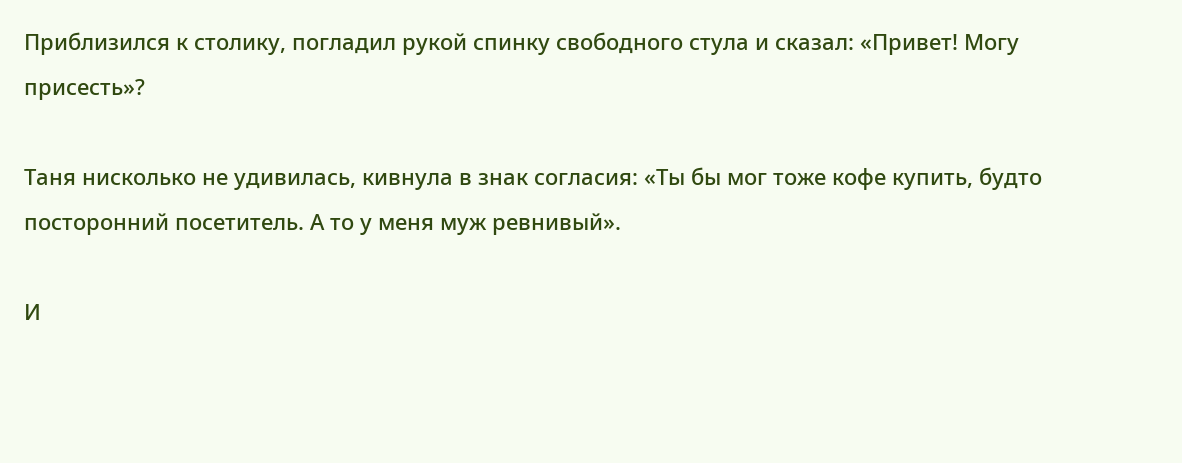Приблизился к столику, погладил рукой спинку свободного стула и сказал: «Привет! Могу присесть»?

Таня нисколько не удивилась, кивнула в знак согласия: «Ты бы мог тоже кофе купить, будто посторонний посетитель. А то у меня муж ревнивый».

И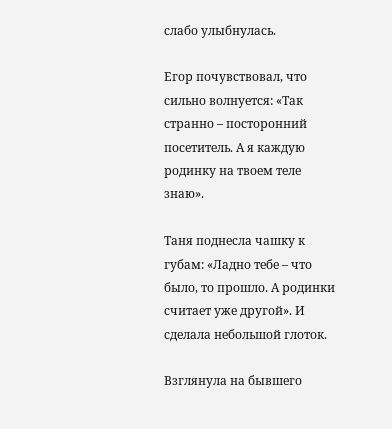слабо улыбнулась.

Егор почувствовал, что сильно волнуется: «Так странно – посторонний посетитель. А я каждую родинку на твоем теле знаю».

Таня поднесла чашку к губам: «Ладно тебе – что было, то прошло. А родинки считает уже другой». И сделала небольшой глоток.

Взглянула на бывшего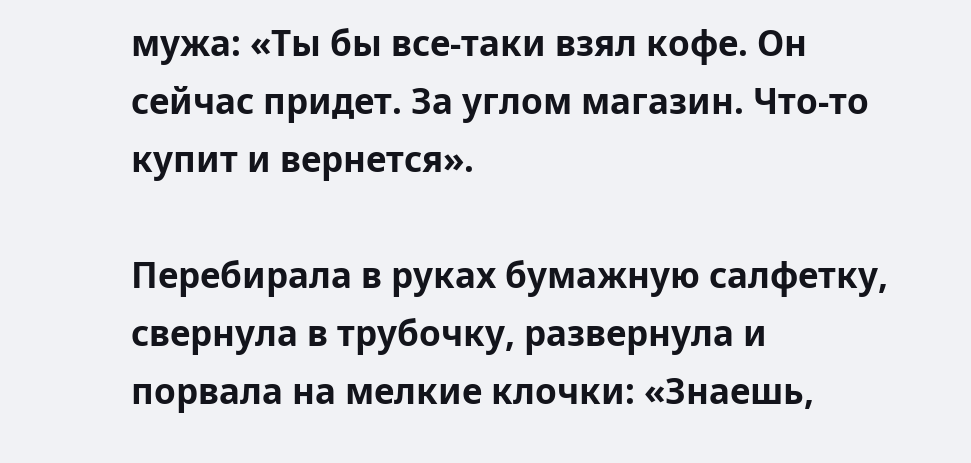мужа: «Ты бы все-таки взял кофе. Он сейчас придет. За углом магазин. Что-то купит и вернется».

Перебирала в руках бумажную салфетку, свернула в трубочку, развернула и порвала на мелкие клочки: «Знаешь,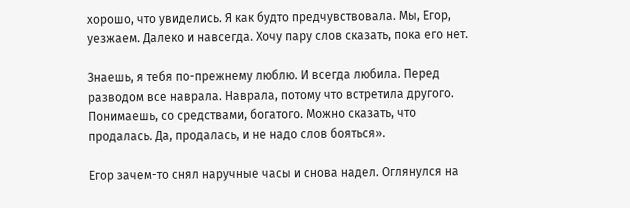хорошо, что увиделись. Я как будто предчувствовала. Мы, Егор, уезжаем. Далеко и навсегда. Хочу пару слов сказать, пока его нет.

Знаешь, я тебя по-прежнему люблю. И всегда любила. Перед разводом все наврала. Наврала, потому что встретила другого. Понимаешь, со средствами, богатого. Можно сказать, что продалась. Да, продалась, и не надо слов бояться».

Егор зачем-то снял наручные часы и снова надел. Оглянулся на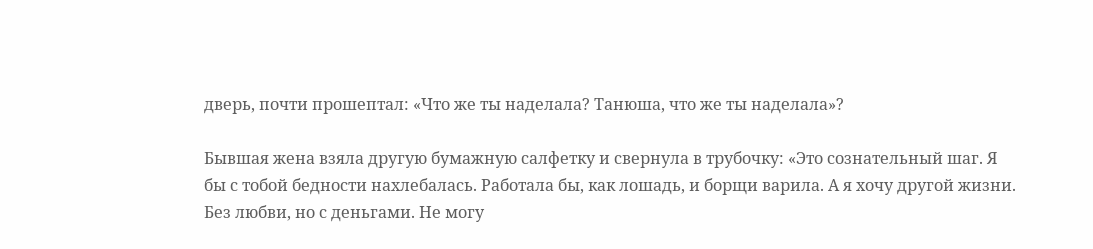дверь, почти прошептал: «Что же ты наделала? Танюша, что же ты наделала»?

Бывшая жена взяла другую бумажную салфетку и свернула в трубочку: «Это сознательный шаг. Я бы с тобой бедности нахлебалась. Работала бы, как лошадь, и борщи варила. А я хочу другой жизни. Без любви, но с деньгами. Не могу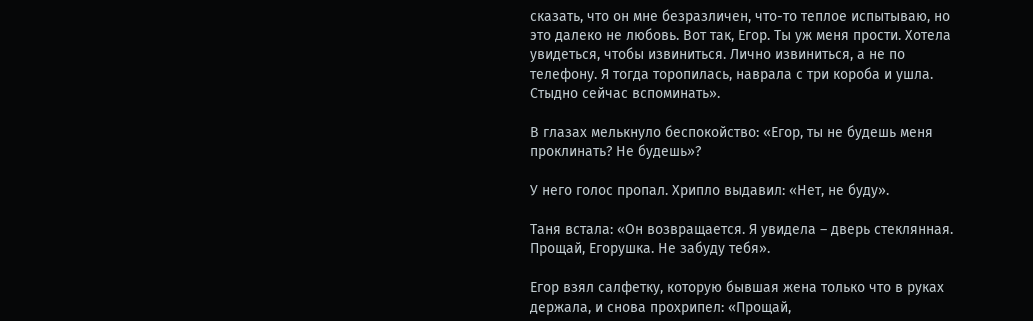сказать, что он мне безразличен, что-то теплое испытываю, но это далеко не любовь. Вот так, Егор. Ты уж меня прости. Хотела увидеться, чтобы извиниться. Лично извиниться, а не по телефону. Я тогда торопилась, наврала с три короба и ушла. Стыдно сейчас вспоминать».

В глазах мелькнуло беспокойство: «Егор, ты не будешь меня проклинать? Не будешь»?

У него голос пропал. Хрипло выдавил: «Нет, не буду».

Таня встала: «Он возвращается. Я увидела – дверь стеклянная. Прощай, Егорушка. Не забуду тебя».

Егор взял салфетку, которую бывшая жена только что в руках держала, и снова прохрипел: «Прощай,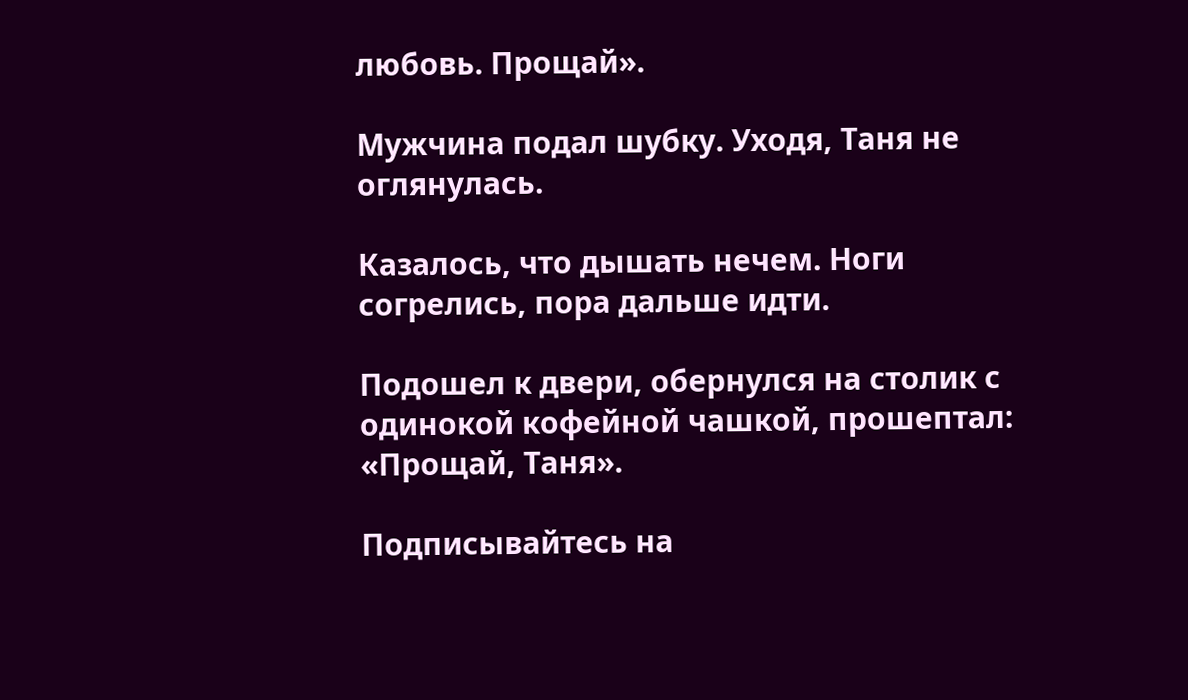любовь. Прощай».

Мужчина подал шубку. Уходя, Таня не оглянулась.

Казалось, что дышать нечем. Ноги согрелись, пора дальше идти.

Подошел к двери, обернулся на столик с одинокой кофейной чашкой, прошептал: «Прощай, Таня».

Подписывайтесь на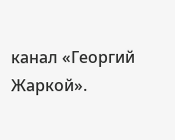канал «Георгий Жаркой».